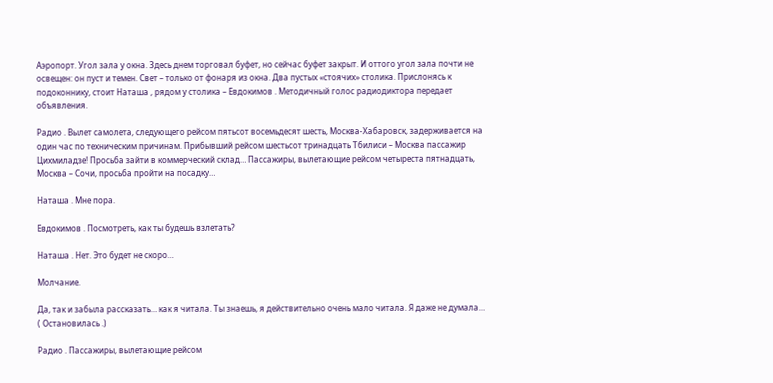Аэропорт. Угол зала у окна. Здесь днем торговал буфет, но сейчас буфет закрыт. И оттого угол зала почти не освещен: он пуст и темен. Свет – только от фонаря из окна. Два пустых «стоячих» столика. Прислонясь к подоконнику, стоит Наташа , рядом у столика – Евдокимов . Методичный голос радиодиктора передает объявления.

Радио . Вылет самолета, следующего рейсом пятьсот восемьдесят шесть, Москва-Хабаровск, задерживается на один час по техническим причинам. Прибывший рейсом шестьсот тринадцать Тбилиси – Москва пассажир Цихмиладзе! Просьба зайти в коммерческий склад… Пассажиры, вылетающие рейсом четыреста пятнадцать, Москва – Сочи, просьба пройти на посадку…

Наташа . Мне пора.

Евдокимов . Посмотреть, как ты будешь взлетать?

Наташа . Нет. Это будет не скоро…

Молчание.

Да, так и забыла рассказать… как я читала. Ты знаешь, я действительно очень мало читала. Я даже не думала… ( Остановилась .)

Радио . Пассажиры, вылетающие рейсом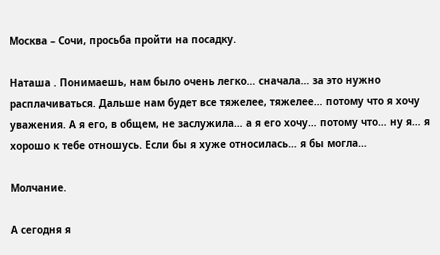Москва – Сочи, просьба пройти на посадку.

Наташа . Понимаешь, нам было очень легко… сначала… за это нужно расплачиваться. Дальше нам будет все тяжелее, тяжелее… потому что я хочу уважения. А я его, в общем, не заслужила… а я его хочу… потому что… ну я… я хорошо к тебе отношусь. Если бы я хуже относилась… я бы могла…

Молчание.

А сегодня я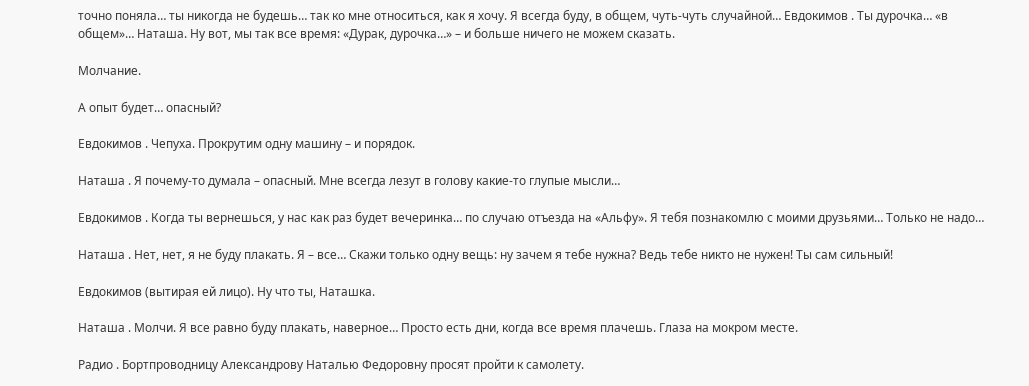точно поняла… ты никогда не будешь… так ко мне относиться, как я хочу. Я всегда буду, в общем, чуть-чуть случайной… Евдокимов . Ты дурочка… «в общем»… Наташа. Ну вот, мы так все время: «Дурак, дурочка…» – и больше ничего не можем сказать.

Молчание.

А опыт будет… опасный?

Евдокимов . Чепуха. Прокрутим одну машину – и порядок.

Наташа . Я почему-то думала – опасный. Мне всегда лезут в голову какие-то глупые мысли…

Евдокимов . Когда ты вернешься, у нас как раз будет вечеринка… по случаю отъезда на «Альфу». Я тебя познакомлю с моими друзьями… Только не надо…

Наташа . Нет, нет, я не буду плакать. Я – все… Скажи только одну вещь: ну зачем я тебе нужна? Ведь тебе никто не нужен! Ты сам сильный!

Евдокимов (вытирая ей лицо). Ну что ты, Наташка.

Наташа . Молчи. Я все равно буду плакать, наверное… Просто есть дни, когда все время плачешь. Глаза на мокром месте.

Радио . Бортпроводницу Александрову Наталью Федоровну просят пройти к самолету.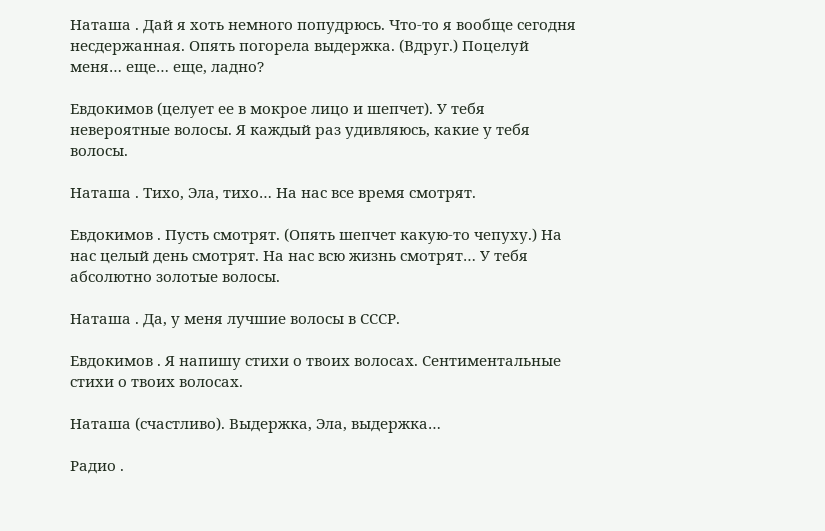Наташа . Дай я хоть немного попудрюсь. Что-то я вообще сегодня несдержанная. Опять погорела выдержка. (Вдруг.) Поцелуй меня… еще… еще, ладно?

Евдокимов (целует ее в мокрое лицо и шепчет). У тебя невероятные волосы. Я каждый раз удивляюсь, какие у тебя волосы.

Наташа . Тихо, Эла, тихо… На нас все время смотрят.

Евдокимов . Пусть смотрят. (Опять шепчет какую-то чепуху.) На нас целый день смотрят. На нас всю жизнь смотрят… У тебя абсолютно золотые волосы.

Наташа . Да, у меня лучшие волосы в СССР.

Евдокимов . Я напишу стихи о твоих волосах. Сентиментальные стихи о твоих волосах.

Наташа (счастливо). Выдержка, Эла, выдержка…

Радио .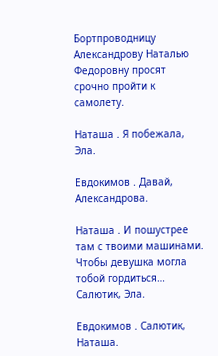Бортпроводницу Александрову Наталью Федоровну просят срочно пройти к самолету.

Наташа . Я побежала, Эла.

Евдокимов . Давай, Александрова.

Наташа . И пошустрее там с твоими машинами. Чтобы девушка могла тобой гордиться… Салютик, Эла.

Евдокимов . Салютик, Наташа.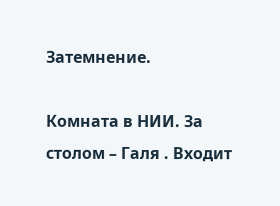Затемнение.

Комната в НИИ. За столом – Галя . Входит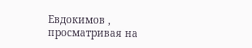Евдокимов , просматривая на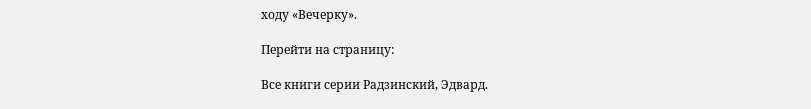ходу «Вечерку».

Перейти на страницу:

Все книги серии Радзинский, Эдвард.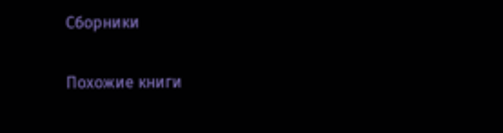Сборники

Похожие книги